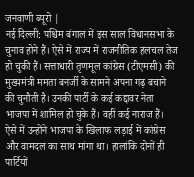जनवाणी ब्यूरो |
नई दिल्ली: पश्चिम बंगाल में इस साल विधानसभा के चुनाव होने हैं। ऐसे में राज्य में राजनीतिक हलचल तेज हो चुकी हैं। सत्ताधारी तृणमूल कांग्रेस (टीएमसी) की मुख्यमंत्री ममता बनर्जी के सामने अपना गढ़ बचाने की चुनौती है। उनकी पार्टी के कई कद्दावर नेता भाजपा में शामिल हो चुके हैं। वहीं कई नाराज हैं।
ऐसे में उन्होंने भाजपा के खिलाफ लड़ाई में कांग्रेस और वामदल का साथ मांगा था। हालांकि दोनों ही पार्टियों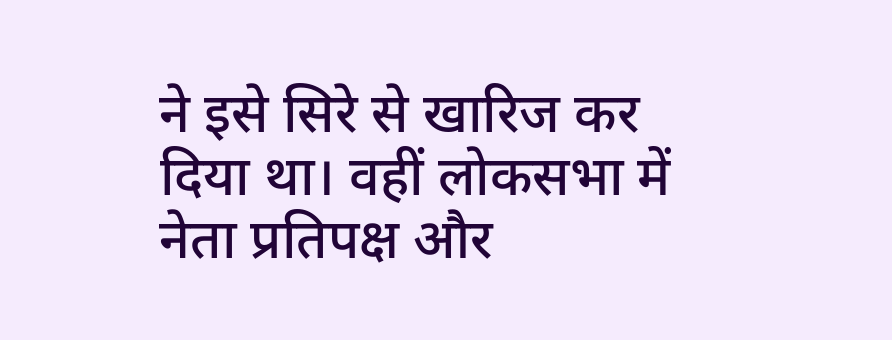ने इसे सिरे से खारिज कर दिया था। वहीं लोकसभा में नेता प्रतिपक्ष और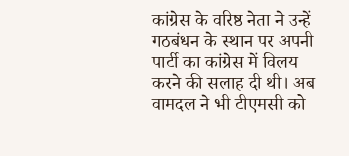कांग्रेस के वरिष्ठ नेता ने उन्हें गठबंधन के स्थान पर अपनी पार्टी का कांग्रेस में विलय करने की सलाह दी थी। अब वामदल ने भी टीएमसी को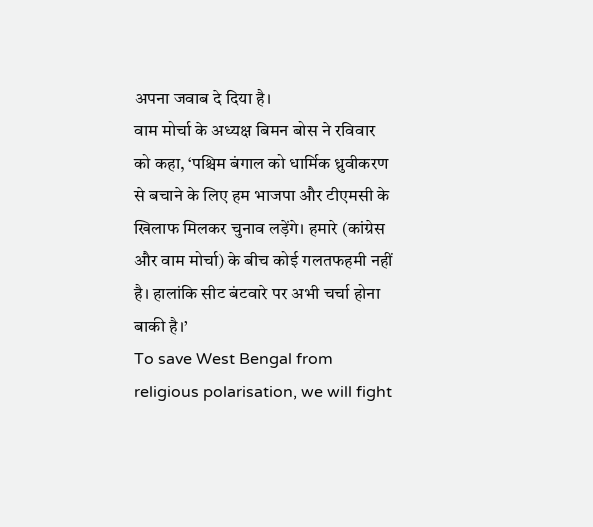अपना जवाब दे दिया है।
वाम मोर्चा के अध्यक्ष बिमन बोस ने रविवार को कहा, ‘पश्चिम बंगाल को धार्मिक ध्रुवीकरण से बचाने के लिए हम भाजपा और टीएमसी के खिलाफ मिलकर चुनाव लड़ेंगे। हमारे (कांग्रेस और वाम मोर्चा) के बीच कोई गलतफहमी नहीं है। हालांकि सीट बंटवारे पर अभी चर्चा होना बाकी है।’
To save West Bengal from religious polarisation, we will fight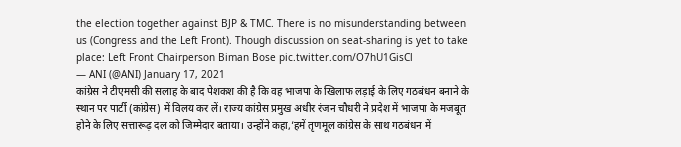the election together against BJP & TMC. There is no misunderstanding between us (Congress and the Left Front). Though discussion on seat-sharing is yet to take place: Left Front Chairperson Biman Bose pic.twitter.com/O7hU1GisCl
— ANI (@ANI) January 17, 2021
कांग्रेस ने टीएमसी की सलाह के बाद पेशकश की है कि वह भाजपा के खिलाफ लड़ाई के लिए गठबंधन बनाने के स्थान पर पार्टी (कांग्रेस) में विलय कर लें। राज्य कांग्रेस प्रमुख अधीर रंजन चौधरी ने प्रदेश में भाजपा के मजबूत होने के लिए सत्तारूढ़ दल को जिम्मेदार बताया। उन्होंने कहा,’हमें तृणमूल कांग्रेस के साथ गठबंधन में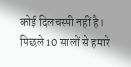कोई दिलचस्पी नहीं है।
पिछले 10 सालों से हमारे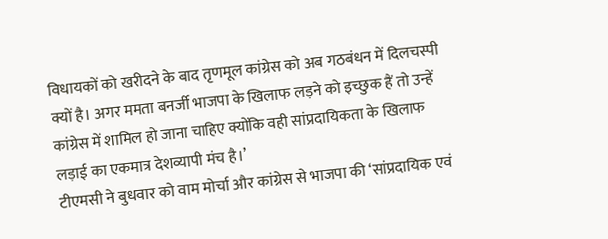विधायकों को खरीदने के बाद तृणमूल कांग्रेस को अब गठबंधन में दिलचस्पी क्यों है। अगर ममता बनर्जी भाजपा के खिलाफ लड़ने को इच्छुक हैं तो उन्हें कांग्रेस में शामिल हो जाना चाहिए क्योंकि वही सांप्रदायिकता के खिलाफ लड़ाई का एकमात्र देशव्यापी मंच है।’
टीएमसी ने बुधवार को वाम मोर्चा और कांग्रेस से भाजपा की ‘सांप्रदायिक एवं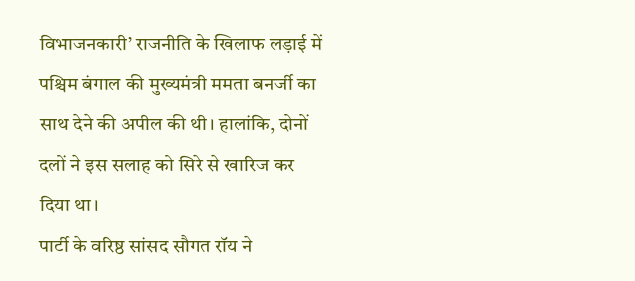विभाजनकारी’ राजनीति के खिलाफ लड़ाई में पश्चिम बंगाल की मुख्यमंत्री ममता बनर्जी का साथ देने की अपील की थी। हालांकि, दोनों दलों ने इस सलाह को सिरे से खारिज कर दिया था।
पार्टी के वरिष्ठ सांसद सौगत रॉय ने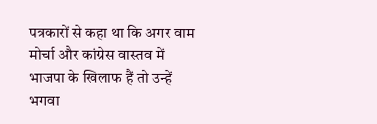पत्रकारों से कहा था कि अगर वाम मोर्चा और कांग्रेस वास्तव में भाजपा के खिलाफ हैं तो उन्हें भगवा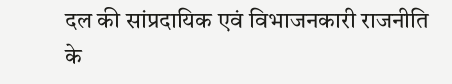दल की सांप्रदायिक एवं विभाजनकारी राजनीति के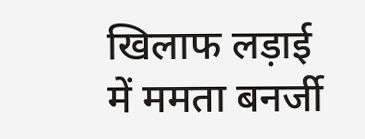खिलाफ लड़ाई में ममता बनर्जी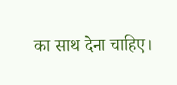का साथ देना चाहिए।